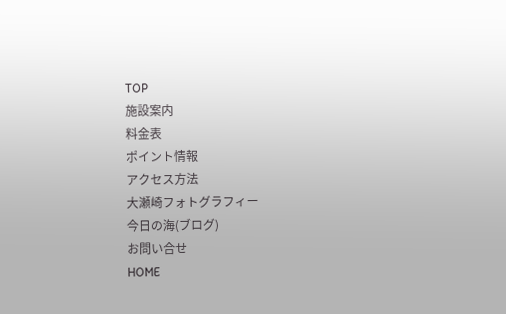TOP
施設案内
料金表
ポイント情報
アクセス方法
大瀬崎フォトグラフィー
今日の海(ブログ)
お問い合せ
HOME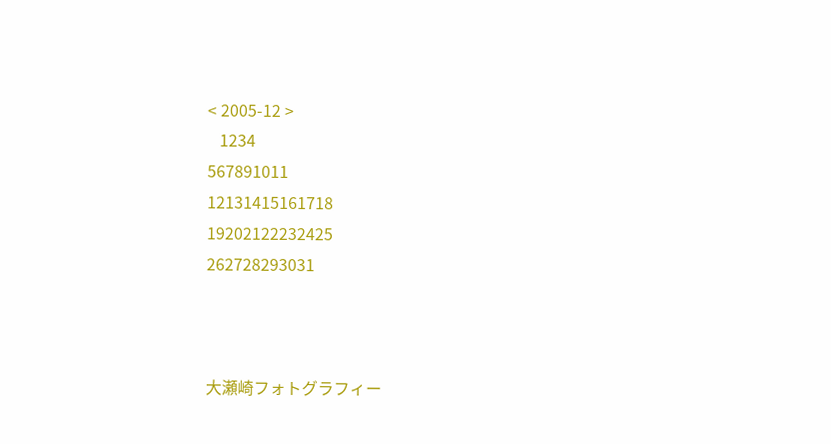< 2005-12 >
   1234
567891011
12131415161718
19202122232425
262728293031



大瀬崎フォトグラフィー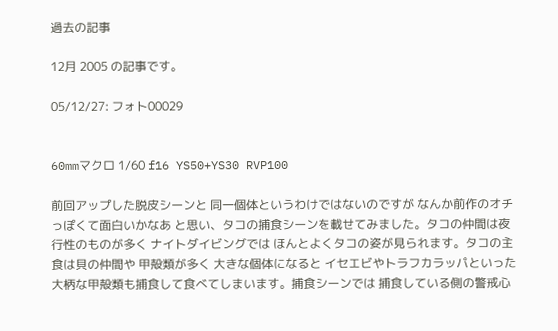過去の記事

12月 2005 の記事です。

05/12/27: フォト00029


60mmマクロ 1/60 f16 YS50+YS30 RVP100

前回アップした脱皮シーンと 同一個体というわけではないのですが なんか前作のオチっぽくて面白いかなあ と思い、タコの捕食シーンを載せてみました。タコの仲間は夜行性のものが多く ナイトダイビングでは ほんとよくタコの姿が見られます。タコの主食は貝の仲間や 甲殻類が多く 大きな個体になると イセエビやトラフカラッパといった大柄な甲殻類も捕食して食べてしまいます。捕食シーンでは 捕食している側の警戒心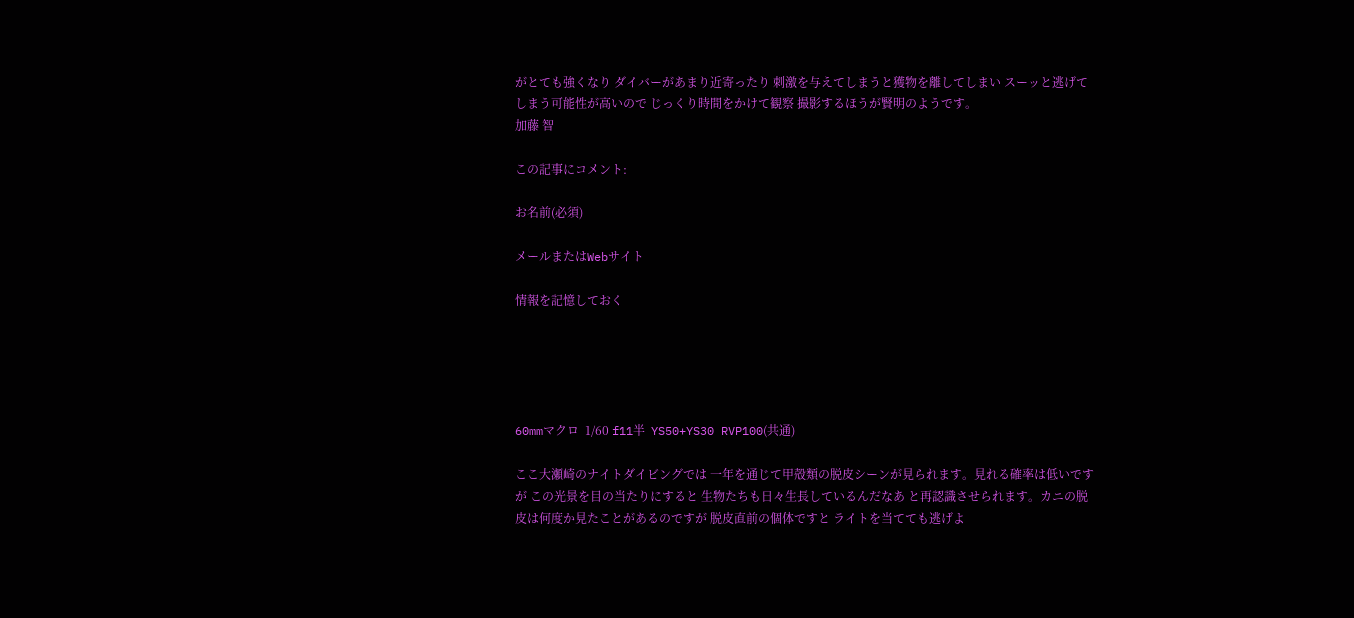がとても強くなり ダイバーがあまり近寄ったり 刺激を与えてしまうと獲物を離してしまい スーッと逃げてしまう可能性が高いので じっくり時間をかけて観察 撮影するほうが賢明のようです。
加藤 智

この記事にコメント:

お名前(必須)

メールまたはWebサイト

情報を記憶しておく





60mmマクロ  1/60 f11半  YS50+YS30 RVP100(共通)

ここ大瀬崎のナイトダイビングでは 一年を通じて甲殻類の脱皮シーンが見られます。見れる確率は低いですが この光景を目の当たりにすると 生物たちも日々生長しているんだなあ と再認識させられます。カニの脱皮は何度か見たことがあるのですが 脱皮直前の個体ですと ライトを当てても逃げよ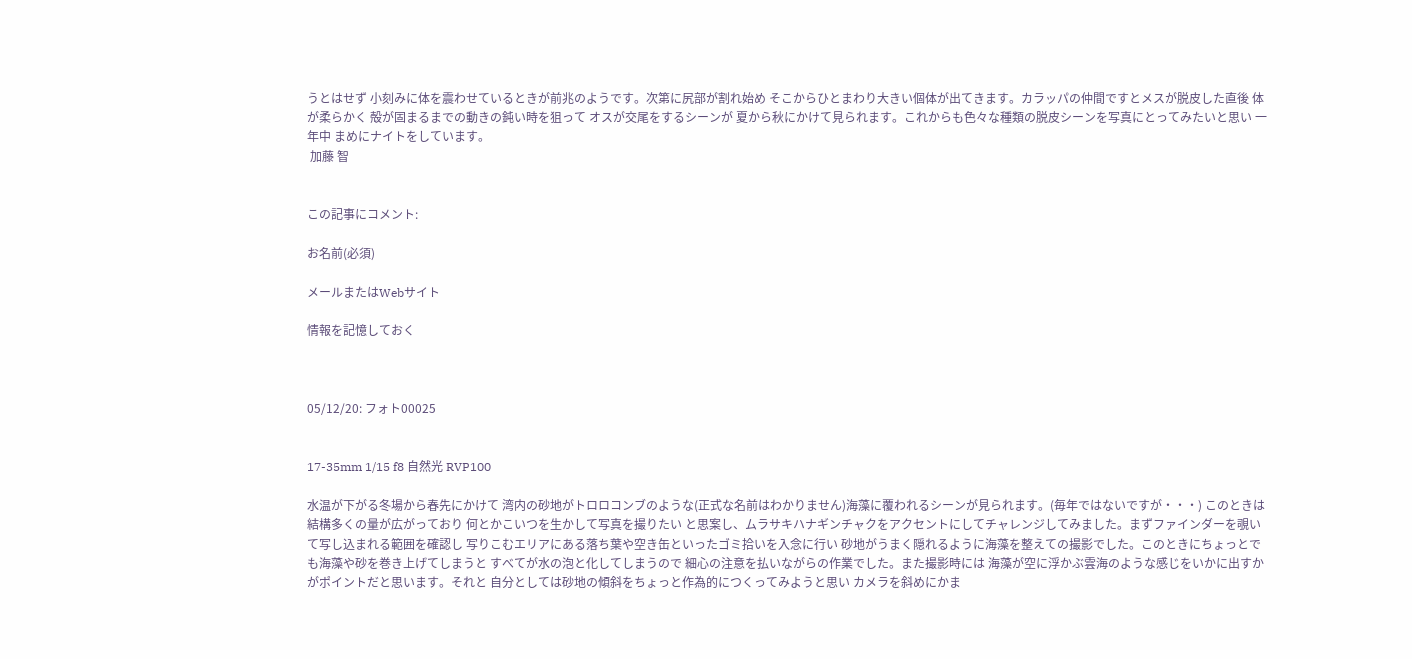うとはせず 小刻みに体を震わせているときが前兆のようです。次第に尻部が割れ始め そこからひとまわり大きい個体が出てきます。カラッパの仲間ですとメスが脱皮した直後 体が柔らかく 殻が固まるまでの動きの鈍い時を狙って オスが交尾をするシーンが 夏から秋にかけて見られます。これからも色々な種類の脱皮シーンを写真にとってみたいと思い 一年中 まめにナイトをしています。
 加藤 智


この記事にコメント:

お名前(必須)

メールまたはWebサイト

情報を記憶しておく



05/12/20: フォト00025


17-35mm 1/15 f8 自然光 RVP100

水温が下がる冬場から春先にかけて 湾内の砂地がトロロコンブのような(正式な名前はわかりません)海藻に覆われるシーンが見られます。(毎年ではないですが・・・) このときは結構多くの量が広がっており 何とかこいつを生かして写真を撮りたい と思案し、ムラサキハナギンチャクをアクセントにしてチャレンジしてみました。まずファインダーを覗いて写し込まれる範囲を確認し 写りこむエリアにある落ち葉や空き缶といったゴミ拾いを入念に行い 砂地がうまく隠れるように海藻を整えての撮影でした。このときにちょっとでも海藻や砂を巻き上げてしまうと すべてが水の泡と化してしまうので 細心の注意を払いながらの作業でした。また撮影時には 海藻が空に浮かぶ雲海のような感じをいかに出すかがポイントだと思います。それと 自分としては砂地の傾斜をちょっと作為的につくってみようと思い カメラを斜めにかま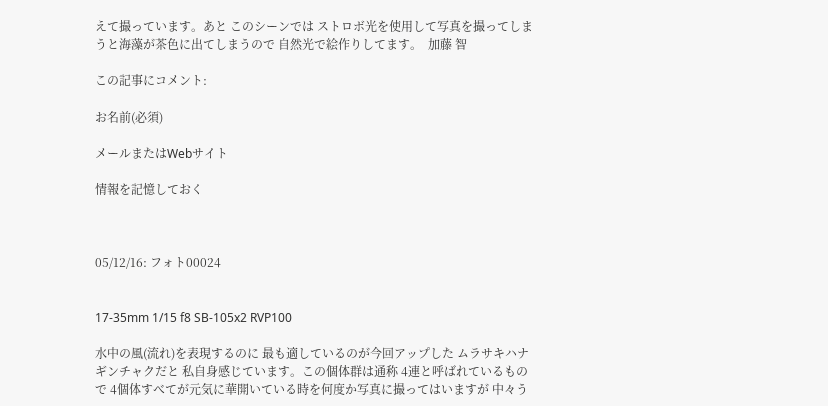えて撮っています。あと このシーンでは ストロボ光を使用して写真を撮ってしまうと海藻が茶色に出てしまうので 自然光で絵作りしてます。  加藤 智

この記事にコメント:

お名前(必須)

メールまたはWebサイト

情報を記憶しておく



05/12/16: フォト00024


17-35mm 1/15 f8 SB-105x2 RVP100

水中の風(流れ)を表現するのに 最も適しているのが今回アップした ムラサキハナギンチャクだと 私自身感じています。この個体群は通称 4連と呼ばれているもので 4個体すべてが元気に華開いている時を何度か写真に撮ってはいますが 中々う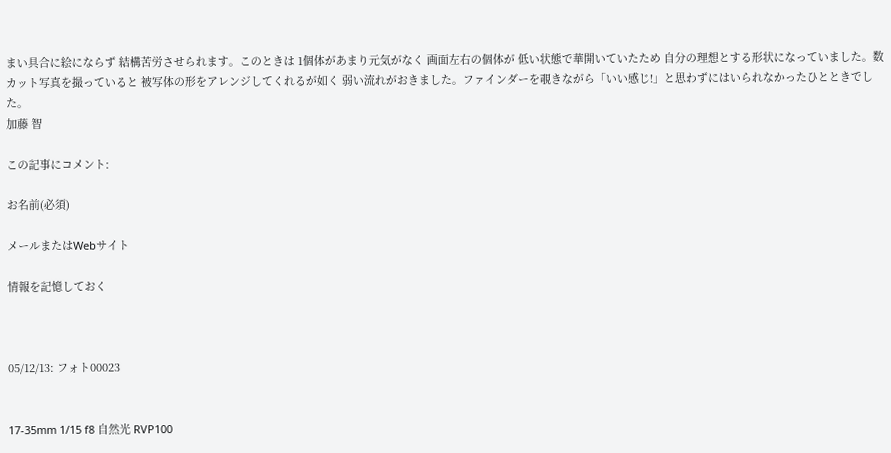まい具合に絵にならず 結構苦労させられます。このときは 1個体があまり元気がなく 画面左右の個体が 低い状態で華開いていたため 自分の理想とする形状になっていました。数カット写真を撮っていると 被写体の形をアレンジしてくれるが如く 弱い流れがおきました。ファインダーを覗きながら「いい感じ!」と思わずにはいられなかったひとときでした。
加藤 智

この記事にコメント:

お名前(必須)

メールまたはWebサイト

情報を記憶しておく



05/12/13: フォト00023


17-35mm 1/15 f8 自然光 RVP100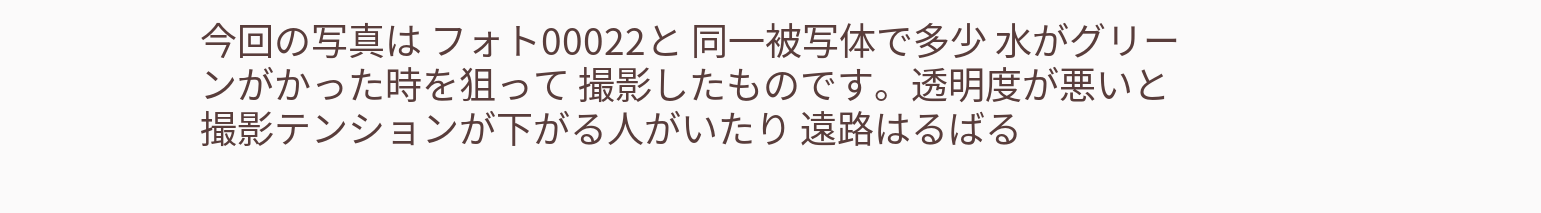今回の写真は フォト00022と 同一被写体で多少 水がグリーンがかった時を狙って 撮影したものです。透明度が悪いと撮影テンションが下がる人がいたり 遠路はるばる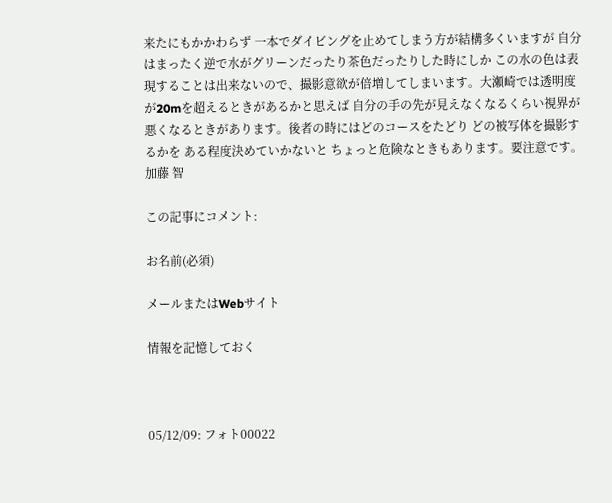来たにもかかわらず 一本でダイビングを止めてしまう方が結構多くいますが 自分はまったく逆で水がグリーンだったり茶色だったりした時にしか この水の色は表現することは出来ないので、撮影意欲が倍増してしまいます。大瀬崎では透明度が20mを超えるときがあるかと思えば 自分の手の先が見えなくなるくらい視界が悪くなるときがあります。後者の時にはどのコースをたどり どの被写体を撮影するかを ある程度決めていかないと ちょっと危険なときもあります。要注意です。   加藤 智

この記事にコメント:

お名前(必須)

メールまたはWebサイト

情報を記憶しておく



05/12/09: フォト00022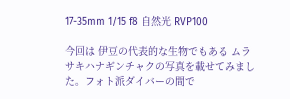17-35mm 1/15 f8 自然光 RVP100

今回は 伊豆の代表的な生物でもある ムラサキハナギンチャクの写真を載せてみました。フォト派ダイバーの間で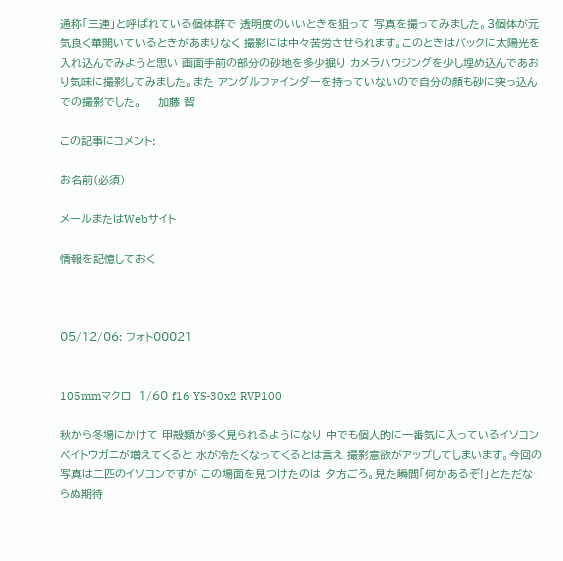通称「三連」と呼ばれている個体群で 透明度のいいときを狙って 写真を撮ってみました。3個体が元気良く華開いているときがあまりなく 撮影には中々苦労させられます。このときはバックに太陽光を入れ込んでみようと思い 画面手前の部分の砂地を多少掘り カメラハウジングを少し埋め込んであおり気味に撮影してみました。また アングルファインダーを持っていないので自分の顔も砂に突っ込んでの撮影でした。    加藤 智

この記事にコメント:

お名前(必須)

メールまたはWebサイト

情報を記憶しておく



05/12/06: フォト00021


105mmマクロ  1/60 f16 YS-30x2 RVP100

秋から冬場にかけて 甲殻類が多く見られるようになり 中でも個人的に一番気に入っているイソコンペイトウガニが増えてくると 水が冷たくなってくるとは言え 撮影意欲がアップしてしまいます。今回の写真は二匹のイソコンですが この場面を見つけたのは 夕方ごろ。見た瞬間「何かあるぞ!」とただならぬ期待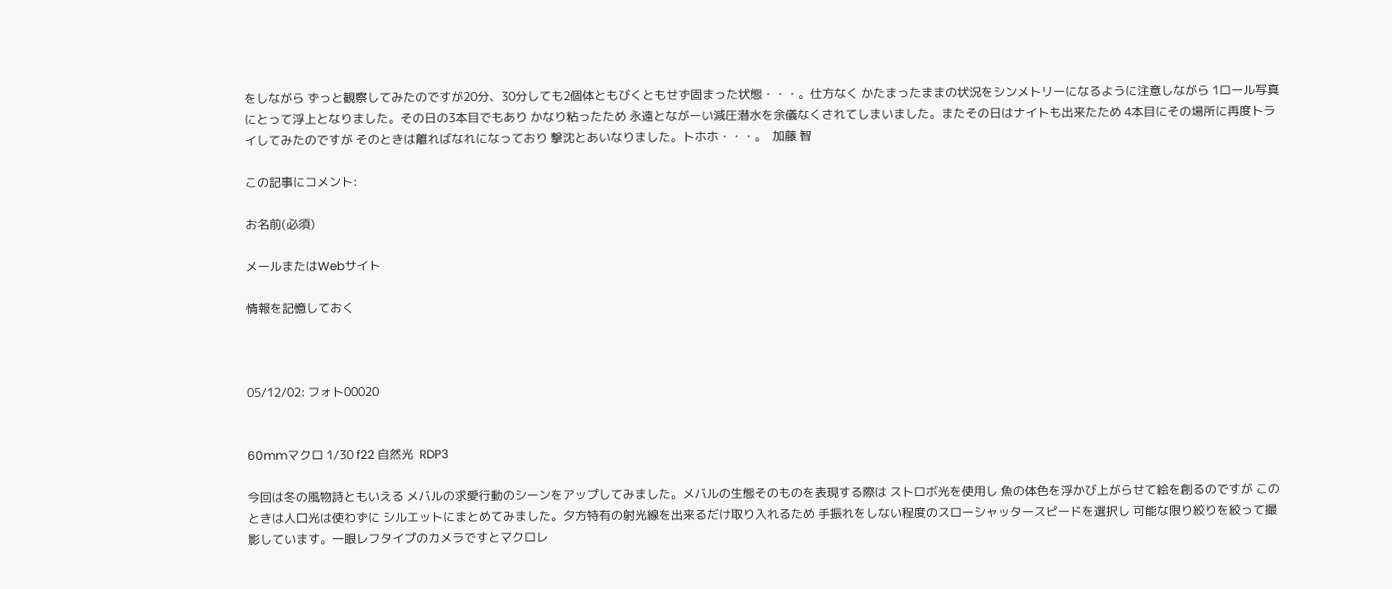をしながら ずっと観察してみたのですが20分、30分しても2個体ともびくともせず固まった状態・・・。仕方なく かたまったままの状況をシンメトリーになるように注意しながら 1ロール写真にとって浮上となりました。その日の3本目でもあり かなり粘ったため 永遠とながーい減圧潜水を余儀なくされてしまいました。またその日はナイトも出来たため 4本目にその場所に再度トライしてみたのですが そのときは離ればなれになっており 撃沈とあいなりました。トホホ・・・。  加藤 智

この記事にコメント:

お名前(必須)

メールまたはWebサイト

情報を記憶しておく



05/12/02: フォト00020


60mmマクロ 1/30 f22 自然光  RDP3

今回は冬の風物詩ともいえる メバルの求愛行動のシーンをアップしてみました。メバルの生態そのものを表現する際は ストロボ光を使用し 魚の体色を浮かび上がらせて絵を創るのですが このときは人口光は使わずに シルエットにまとめてみました。夕方特有の射光線を出来るだけ取り入れるため 手振れをしない程度のスローシャッタースピードを選択し 可能な限り絞りを絞って撮影しています。一眼レフタイプのカメラですとマクロレ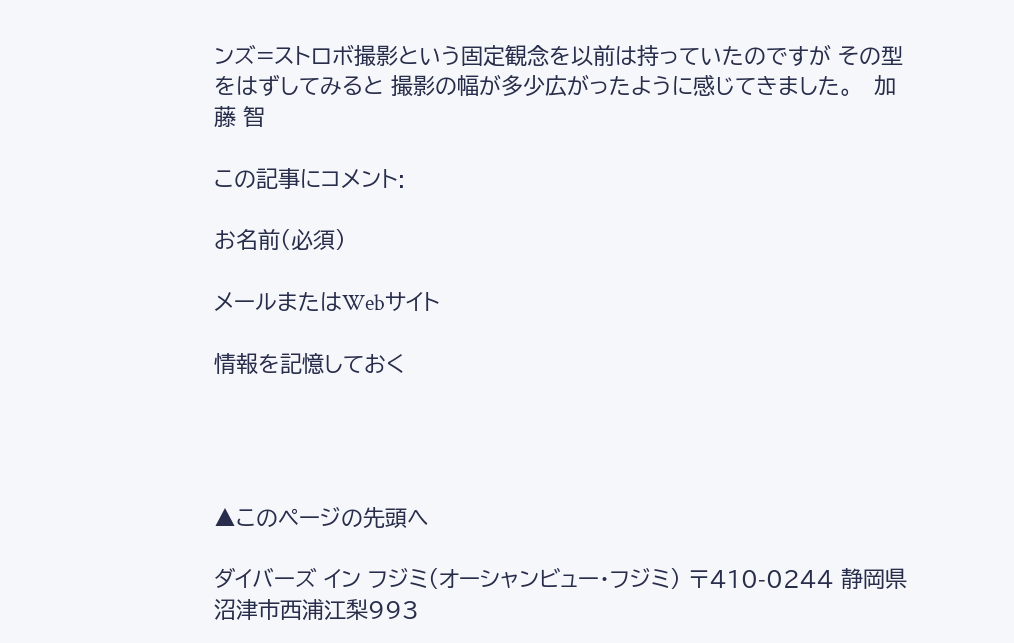ンズ=ストロボ撮影という固定観念を以前は持っていたのですが その型をはずしてみると 撮影の幅が多少広がったように感じてきました。   加藤 智

この記事にコメント:

お名前(必須)

メールまたはWebサイト

情報を記憶しておく




▲このページの先頭へ

ダイバーズ イン フジミ(オーシャンビュー・フジミ) 〒410-0244 静岡県沼津市西浦江梨993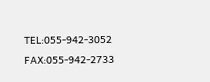TEL:055-942-3052 FAX:055-942-2733